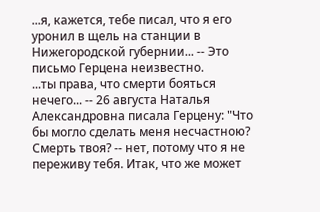...я, кажется, тебе писал, что я его уронил в щель на станции в Нижегородской губернии... -- Это письмо Герцена неизвестно.
...ты права, что смерти бояться нечего... -- 26 августа Наталья Александровна писала Герцену: "Что бы могло сделать меня несчастною? Смерть твоя? -- нет, потому что я не переживу тебя. Итак, что же может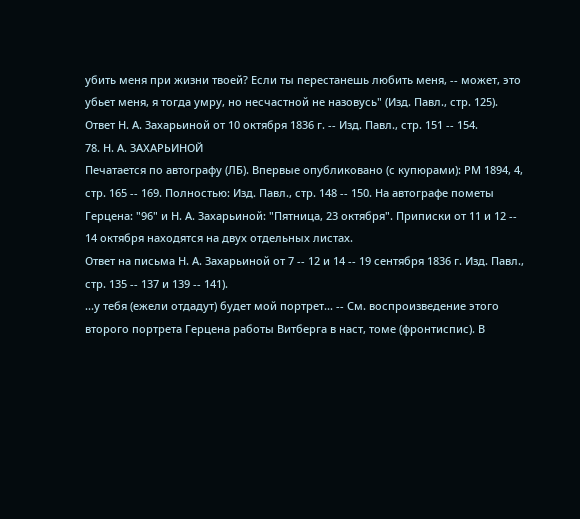убить меня при жизни твоей? Если ты перестанешь любить меня, -- может, это убьет меня, я тогда умру, но несчастной не назовусь" (Изд. Павл., стр. 125).
Ответ Н. А. Захарьиной от 10 октября 1836 г. -- Изд. Павл., стр. 151 -- 154.
78. Н. А. ЗАХАРЬИНОЙ
Печатается по автографу (ЛБ). Впервые опубликовано (с купюрами): РМ 1894, 4, стр. 165 -- 169. Полностью: Изд. Павл., стр. 148 -- 150. На автографе пометы Герцена: "96" и Н. А. Захарьиной: "Пятница, 23 октября". Приписки от 11 и 12 -- 14 октября находятся на двух отдельных листах.
Ответ на письма Н. А. Захарьиной от 7 -- 12 и 14 -- 19 сентября 1836 г. Изд. Павл., стр. 135 -- 137 и 139 -- 141).
...у тебя (ежели отдадут) будет мой портрет... -- См. воспроизведение этого второго портрета Герцена работы Витберга в наст, томе (фронтиспис). В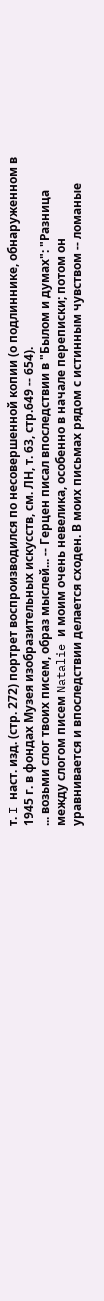т. I наст. изд. (стр. 272) портрет воспроизводился по несовершенной копии (о подлиннике, обнаруженном в 1945 г. в фондах Музея изобразительных искусств, см. ЛН, т. 63, стр.649 -- 654).
... возьми слог твоих писем, образ мыслей... -- Герцен писал впоследствии в "Былом и думах": "Разница между слогом писем Natalie и моим очень невелика, особенно в начале переписки; потом он уравнивается и впоследствии делается сходен. В моих письмах рядом с истинным чувством -- ломаные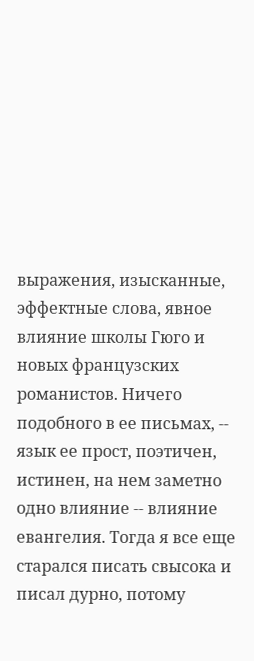выражения, изысканные, эффектные слова, явное влияние школы Гюго и новых французских романистов. Ничего подобного в ее письмах, -- язык ее прост, поэтичен, истинен, на нем заметно одно влияние -- влияние евангелия. Тогда я все еще старался писать свысока и писал дурно, потому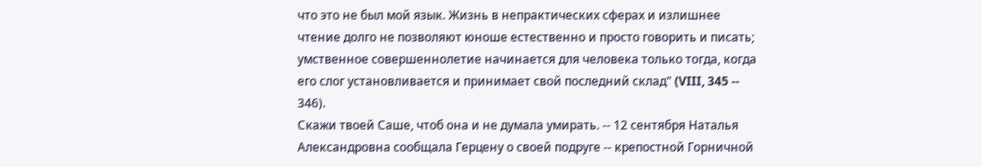что это не был мой язык. Жизнь в непрактических сферах и излишнее чтение долго не позволяют юноше естественно и просто говорить и писать; умственное совершеннолетие начинается для человека только тогда, когда его слог установливается и принимает свой последний склад" (VIII, 345 -- 346).
Скажи твоей Саше, чтоб она и не думала умирать. -- 12 сентября Наталья Александровна сообщала Герцену о своей подруге -- крепостной Горничной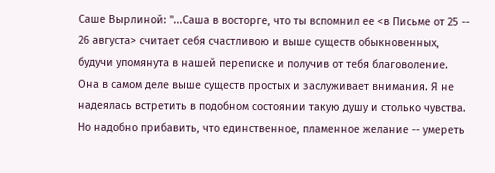Саше Вырлиной: "...Саша в восторге, что ты вспомнил ее <в Письме от 25 -- 26 августа> считает себя счастливою и выше существ обыкновенных, будучи упомянута в нашей переписке и получив от тебя благоволение. Она в самом деле выше существ простых и заслуживает внимания. Я не надеялась встретить в подобном состоянии такую душу и столько чувства. Но надобно прибавить, что единственное, пламенное желание -- умереть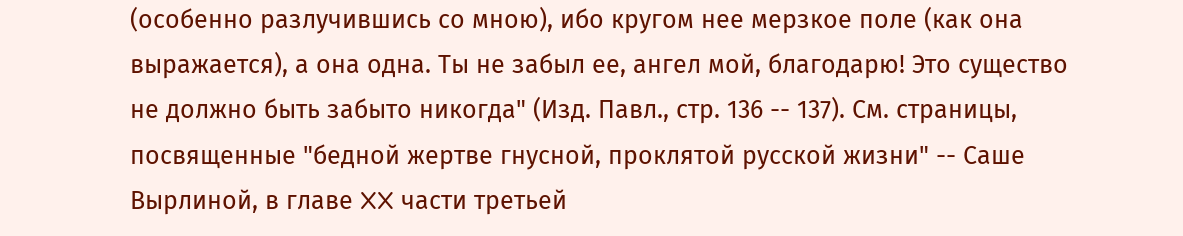(особенно разлучившись со мною), ибо кругом нее мерзкое поле (как она выражается), а она одна. Ты не забыл ее, ангел мой, благодарю! Это существо не должно быть забыто никогда" (Изд. Павл., стр. 136 -- 137). См. страницы, посвященные "бедной жертве гнусной, проклятой русской жизни" -- Саше Вырлиной, в главе XX части третьей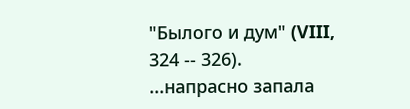"Былого и дум" (VIII, 324 -- 326).
...напрасно запала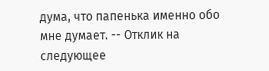дума, что папенька именно обо мне думает. -- Отклик на следующее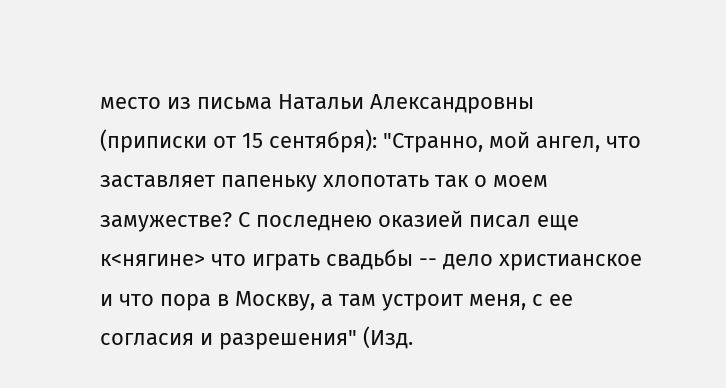место из письма Натальи Александровны (приписки от 15 сентября): "Странно, мой ангел, что заставляет папеньку хлопотать так о моем замужестве? С последнею оказией писал еще к<нягине> что играть свадьбы -- дело христианское и что пора в Москву, а там устроит меня, с ее согласия и разрешения" (Изд.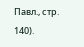Павл., стр. 140).